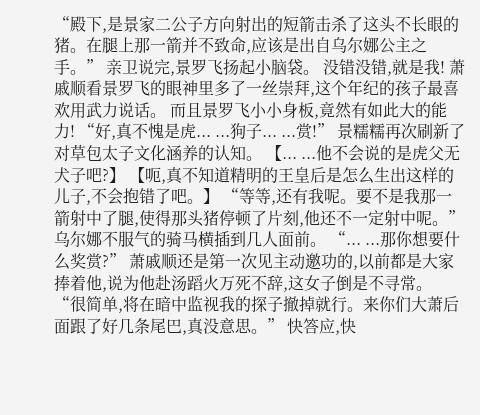“殿下,是景家二公子方向射出的短箭击杀了这头不长眼的猪。在腿上那一箭并不致命,应该是出自乌尔娜公主之手。” 亲卫说完,景罗飞扬起小脑袋。 没错没错,就是我! 萧戚顺看景罗飞的眼神里多了一丝崇拜,这个年纪的孩子最喜欢用武力说话。 而且景罗飞小小身板,竟然有如此大的能力! “好,真不愧是虎... ...狗子... ...赏!” 景糯糯再次刷新了对草包太子文化涵养的认知。 【... ...他不会说的是虎父无犬子吧?】 【呃,真不知道精明的王皇后是怎么生出这样的儿子,不会抱错了吧。】 “等等,还有我呢。要不是我那一箭射中了腿,使得那头猪停顿了片刻,他还不一定射中呢。” 乌尔娜不服气的骑马横插到几人面前。 “... ...那你想要什么奖赏?” 萧戚顺还是第一次见主动邀功的,以前都是大家捧着他,说为他赴汤蹈火万死不辞,这女子倒是不寻常。 “很简单,将在暗中监视我的探子撤掉就行。来你们大萧后面跟了好几条尾巴,真没意思。” 快答应,快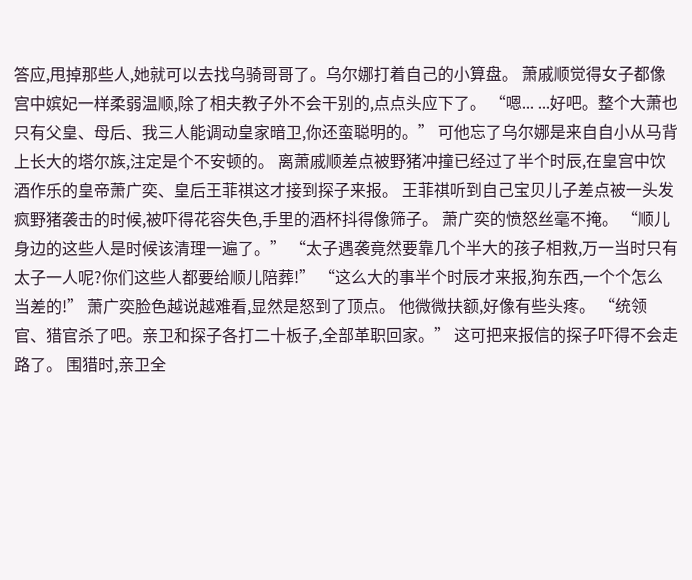答应,甩掉那些人,她就可以去找乌骑哥哥了。乌尔娜打着自己的小算盘。 萧戚顺觉得女子都像宫中嫔妃一样柔弱温顺,除了相夫教子外不会干别的,点点头应下了。 “嗯... ...好吧。整个大萧也只有父皇、母后、我三人能调动皇家暗卫,你还蛮聪明的。” 可他忘了乌尔娜是来自自小从马背上长大的塔尔族,注定是个不安顿的。 离萧戚顺差点被野猪冲撞已经过了半个时辰,在皇宫中饮酒作乐的皇帝萧广奕、皇后王菲祺这才接到探子来报。 王菲祺听到自己宝贝儿子差点被一头发疯野猪袭击的时候,被吓得花容失色,手里的酒杯抖得像筛子。 萧广奕的愤怒丝毫不掩。 “顺儿身边的这些人是时候该清理一遍了。” “太子遇袭竟然要靠几个半大的孩子相救,万一当时只有太子一人呢?你们这些人都要给顺儿陪葬!” “这么大的事半个时辰才来报,狗东西,一个个怎么当差的!” 萧广奕脸色越说越难看,显然是怒到了顶点。 他微微扶额,好像有些头疼。 “统领官、猎官杀了吧。亲卫和探子各打二十板子,全部革职回家。” 这可把来报信的探子吓得不会走路了。 围猎时,亲卫全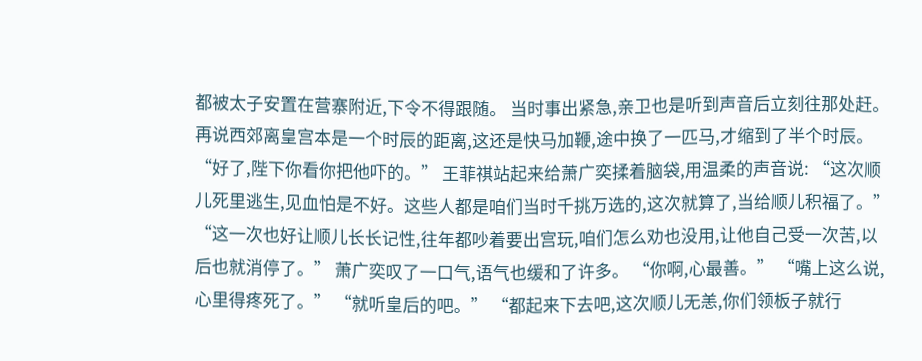都被太子安置在营寨附近,下令不得跟随。 当时事出紧急,亲卫也是听到声音后立刻往那处赶。再说西郊离皇宫本是一个时辰的距离,这还是快马加鞭,途中换了一匹马,才缩到了半个时辰。 “好了,陛下你看你把他吓的。” 王菲祺站起来给萧广奕揉着脑袋,用温柔的声音说: “这次顺儿死里逃生,见血怕是不好。这些人都是咱们当时千挑万选的,这次就算了,当给顺儿积福了。” “这一次也好让顺儿长长记性,往年都吵着要出宫玩,咱们怎么劝也没用,让他自己受一次苦,以后也就消停了。” 萧广奕叹了一口气,语气也缓和了许多。 “你啊,心最善。” “嘴上这么说,心里得疼死了。” “就听皇后的吧。” “都起来下去吧,这次顺儿无恙,你们领板子就行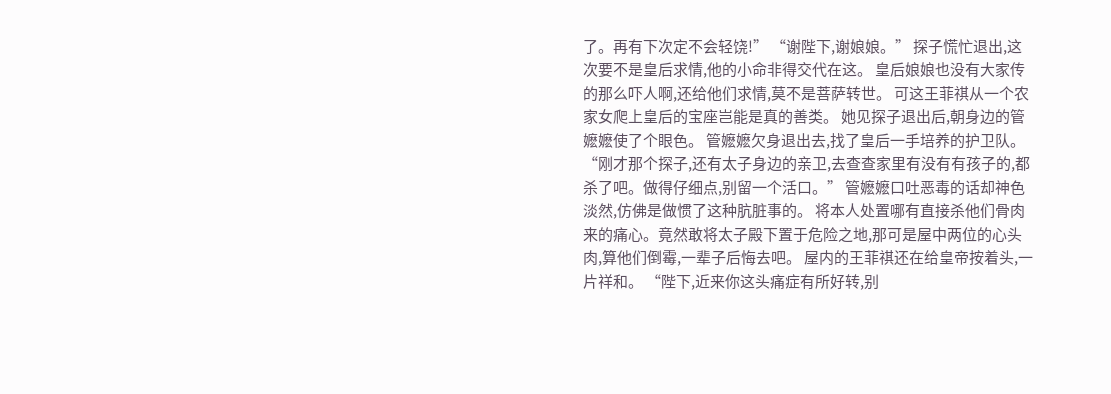了。再有下次定不会轻饶!” “谢陛下,谢娘娘。” 探子慌忙退出,这次要不是皇后求情,他的小命非得交代在这。 皇后娘娘也没有大家传的那么吓人啊,还给他们求情,莫不是菩萨转世。 可这王菲祺从一个农家女爬上皇后的宝座岂能是真的善类。 她见探子退出后,朝身边的管嬷嬷使了个眼色。 管嬷嬷欠身退出去,找了皇后一手培养的护卫队。 “刚才那个探子,还有太子身边的亲卫,去查查家里有没有有孩子的,都杀了吧。做得仔细点,别留一个活口。” 管嬷嬷口吐恶毒的话却神色淡然,仿佛是做惯了这种肮脏事的。 将本人处置哪有直接杀他们骨肉来的痛心。竟然敢将太子殿下置于危险之地,那可是屋中两位的心头肉,算他们倒霉,一辈子后悔去吧。 屋内的王菲祺还在给皇帝按着头,一片祥和。 “陛下,近来你这头痛症有所好转,别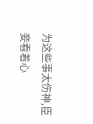为这些事太伤神,臣妾看着心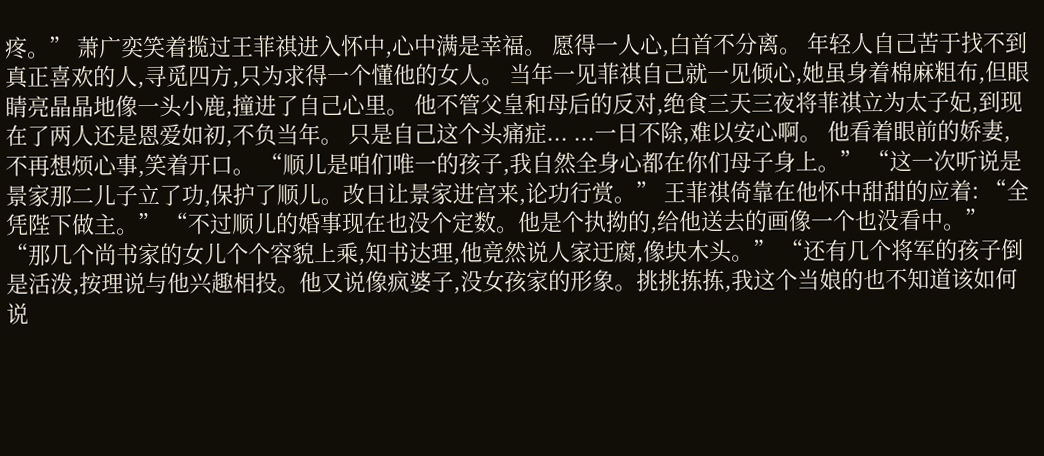疼。” 萧广奕笑着揽过王菲祺进入怀中,心中满是幸福。 愿得一人心,白首不分离。 年轻人自己苦于找不到真正喜欢的人,寻觅四方,只为求得一个懂他的女人。 当年一见菲祺自己就一见倾心,她虽身着棉麻粗布,但眼睛亮晶晶地像一头小鹿,撞进了自己心里。 他不管父皇和母后的反对,绝食三天三夜将菲祺立为太子妃,到现在了两人还是恩爱如初,不负当年。 只是自己这个头痛症... ...一日不除,难以安心啊。 他看着眼前的娇妻,不再想烦心事,笑着开口。 “顺儿是咱们唯一的孩子,我自然全身心都在你们母子身上。” “这一次听说是景家那二儿子立了功,保护了顺儿。改日让景家进宫来,论功行赏。” 王菲祺倚靠在他怀中甜甜的应着: “全凭陛下做主。” “不过顺儿的婚事现在也没个定数。他是个执拗的,给他送去的画像一个也没看中。” “那几个尚书家的女儿个个容貌上乘,知书达理,他竟然说人家迂腐,像块木头。” “还有几个将军的孩子倒是活泼,按理说与他兴趣相投。他又说像疯婆子,没女孩家的形象。挑挑拣拣,我这个当娘的也不知道该如何说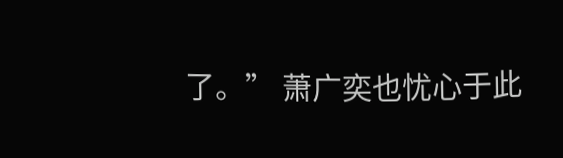了。” 萧广奕也忧心于此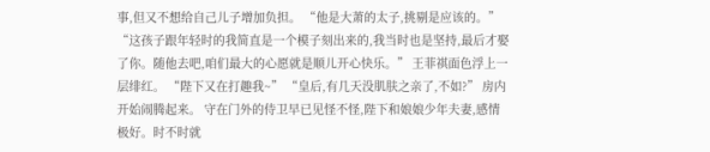事,但又不想给自己儿子增加负担。 “他是大萧的太子,挑剔是应该的。” “这孩子跟年轻时的我简直是一个模子刻出来的,我当时也是坚持,最后才娶了你。随他去吧,咱们最大的心愿就是顺儿开心快乐。” 王菲祺面色浮上一层绯红。 “陛下又在打趣我~” “皇后,有几天没肌肤之亲了,不如?” 房内开始闹腾起来。 守在门外的侍卫早已见怪不怪,陛下和娘娘少年夫妻,感情极好。时不时就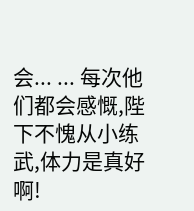会... ... 每次他们都会感慨,陛下不愧从小练武,体力是真好啊!